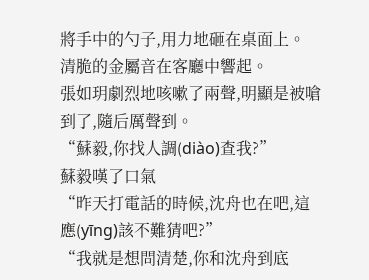將手中的勺子,用力地砸在桌面上。
清脆的金屬音在客廳中響起。
張如玥劇烈地咳嗽了兩聲,明顯是被嗆到了,隨后厲聲到。
“蘇毅,你找人調(diào)查我?”
蘇毅嘆了口氣
“昨天打電話的時候,沈舟也在吧,這應(yīng)該不難猜吧?”
“我就是想問清楚,你和沈舟到底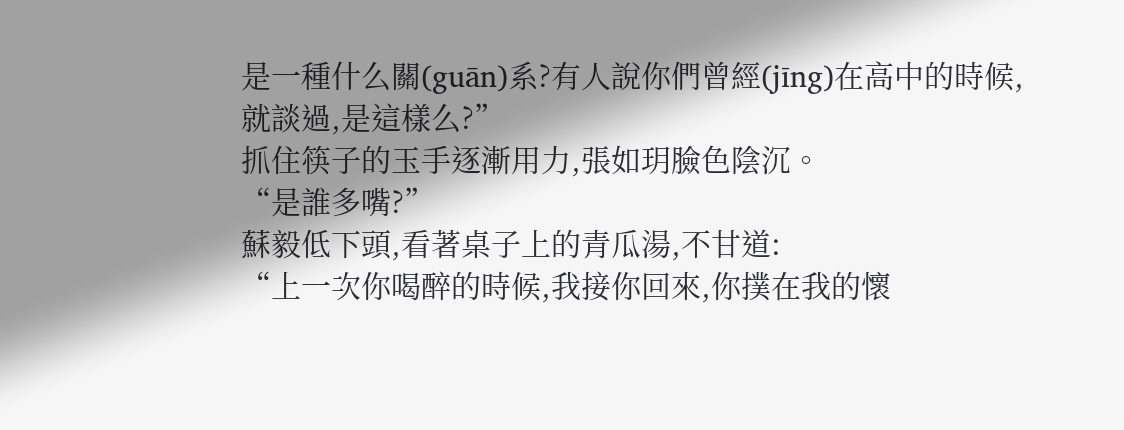是一種什么關(guān)系?有人說你們曾經(jīng)在高中的時候,就談過,是這樣么?”
抓住筷子的玉手逐漸用力,張如玥臉色陰沉。
“是誰多嘴?”
蘇毅低下頭,看著桌子上的青瓜湯,不甘道:
“上一次你喝醉的時候,我接你回來,你撲在我的懷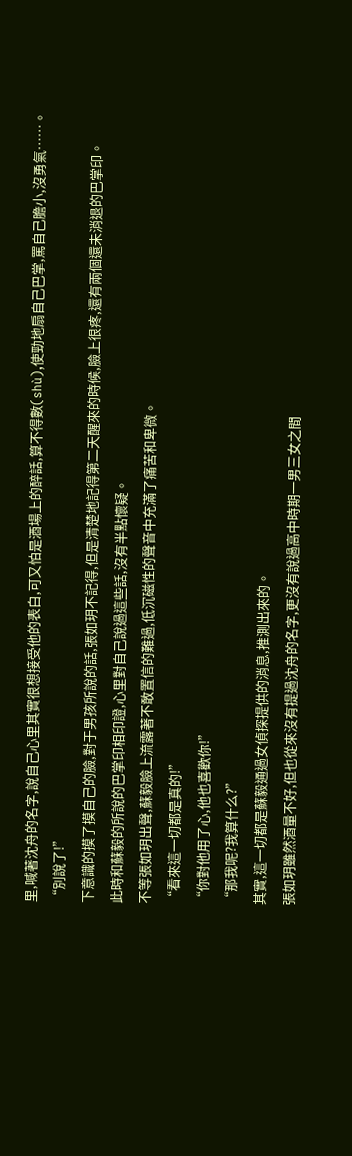里,喊著沈舟的名字,說自己心里其實很想接受他的表白,可又怕是酒場上的醉話,算不得數(shù),使勁地扇自己巴掌,罵自己膽小,沒勇氣……。
“別說了!”
下意識的摸了摸自己的臉,對于男孩所說的話,張如玥不記得,但是清楚地記得第二天醒來的時候,臉上很疼,還有兩個還未消退的巴掌印。
此時和蘇毅的所說的巴掌印相印證,心里對自己說過這些話,沒有半點懷疑。
不等張如玥出聲,蘇毅臉上流露著不敢置信的難過,低沉磁性的聲音中充滿了痛苦和卑微。
“看來這一切都是真的!”
“你對他用了心,他也喜歡你!”
“那我呢?我算什么?”
其實,這一切都是蘇毅通過女偵探提供的消息,推測出來的。
張如玥雖然酒量不好,但也從來沒有提過沈舟的名字,更沒有說過高中時期一男三女之間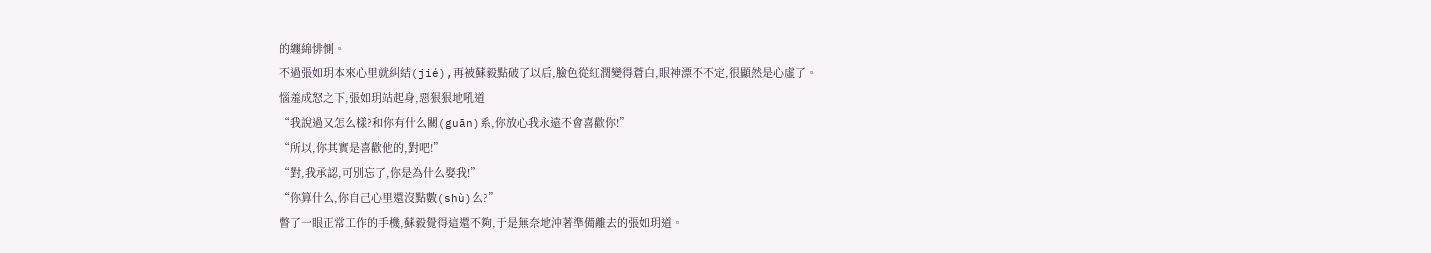的纏綿悱惻。
不過張如玥本來心里就糾結(jié),再被蘇毅點破了以后,臉色從紅潤變得蒼白,眼神漂不不定,很顯然是心虛了。
惱羞成怒之下,張如玥站起身,惡狠狠地吼道
“我說過又怎么樣?和你有什么關(guān)系,你放心我永遠不會喜歡你!”
“所以,你其實是喜歡他的,對吧!”
“對,我承認,可別忘了,你是為什么娶我!”
“你算什么,你自己心里還沒點數(shù)么?”
瞥了一眼正常工作的手機,蘇毅覺得這還不夠,于是無奈地沖著準備離去的張如玥道。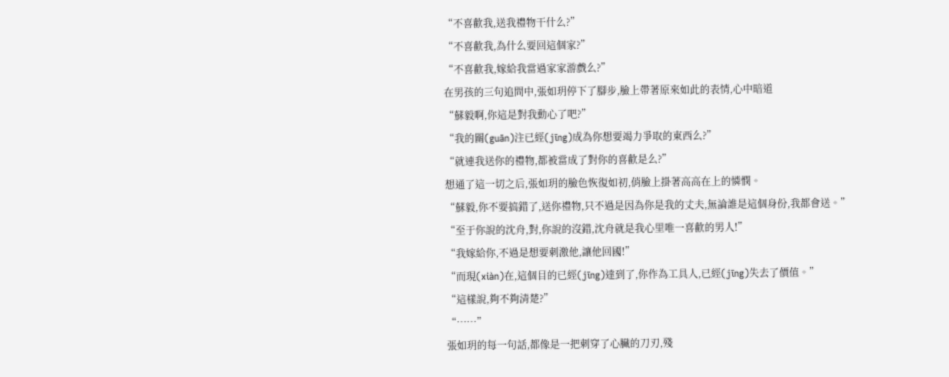“不喜歡我,送我禮物干什么?”
“不喜歡我,為什么要回這個家?”
“不喜歡我,嫁給我當過家家游戲么?”
在男孩的三句追問中,張如玥停下了腳步,臉上帶著原來如此的表情,心中暗道
“蘇毅啊,你這是對我動心了吧?”
“我的關(guān)注已經(jīng)成為你想要竭力爭取的東西么?”
“就連我送你的禮物,都被當成了對你的喜歡是么?”
想通了這一切之后,張如玥的臉色恢復如初,俏臉上掛著高高在上的憐憫。
“蘇毅,你不要搞錯了,送你禮物,只不過是因為你是我的丈夫,無論誰是這個身份,我都會送。”
“至于你說的沈舟,對,你說的沒錯,沈舟就是我心里唯一喜歡的男人!”
“我嫁給你,不過是想要刺激他,讓他回國!”
“而現(xiàn)在,這個目的已經(jīng)達到了,你作為工具人,已經(jīng)失去了價值。”
“這樣說,夠不夠清楚?”
“……”
張如玥的每一句話,都像是一把刺穿了心臟的刀刃,殘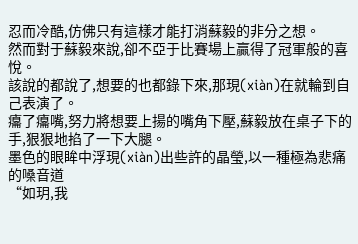忍而冷酷,仿佛只有這樣才能打消蘇毅的非分之想。
然而對于蘇毅來說,卻不亞于比賽場上贏得了冠軍般的喜悅。
該說的都說了,想要的也都錄下來,那現(xiàn)在就輪到自己表演了。
癟了癟嘴,努力將想要上揚的嘴角下壓,蘇毅放在桌子下的手,狠狠地掐了一下大腿。
墨色的眼眸中浮現(xiàn)出些許的晶瑩,以一種極為悲痛的嗓音道
“如玥,我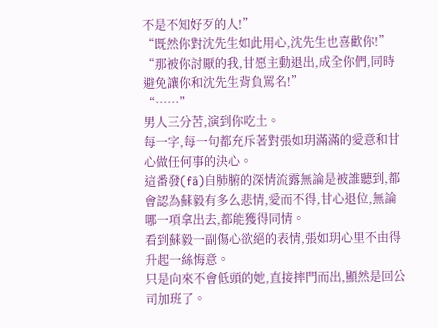不是不知好歹的人!”
“既然你對沈先生如此用心,沈先生也喜歡你!”
“那被你討厭的我,甘愿主動退出,成全你們,同時避免讓你和沈先生背負罵名!”
“……”
男人三分苦,演到你吃土。
每一字,每一句都充斥著對張如玥滿滿的愛意和甘心做任何事的決心。
這番發(fā)自肺腑的深情流露無論是被誰聽到,都會認為蘇毅有多么悲情,愛而不得,甘心退位,無論哪一項拿出去,都能獲得同情。
看到蘇毅一副傷心欲絕的表情,張如玥心里不由得升起一絲悔意。
只是向來不會低頭的她,直接摔門而出,顯然是回公司加班了。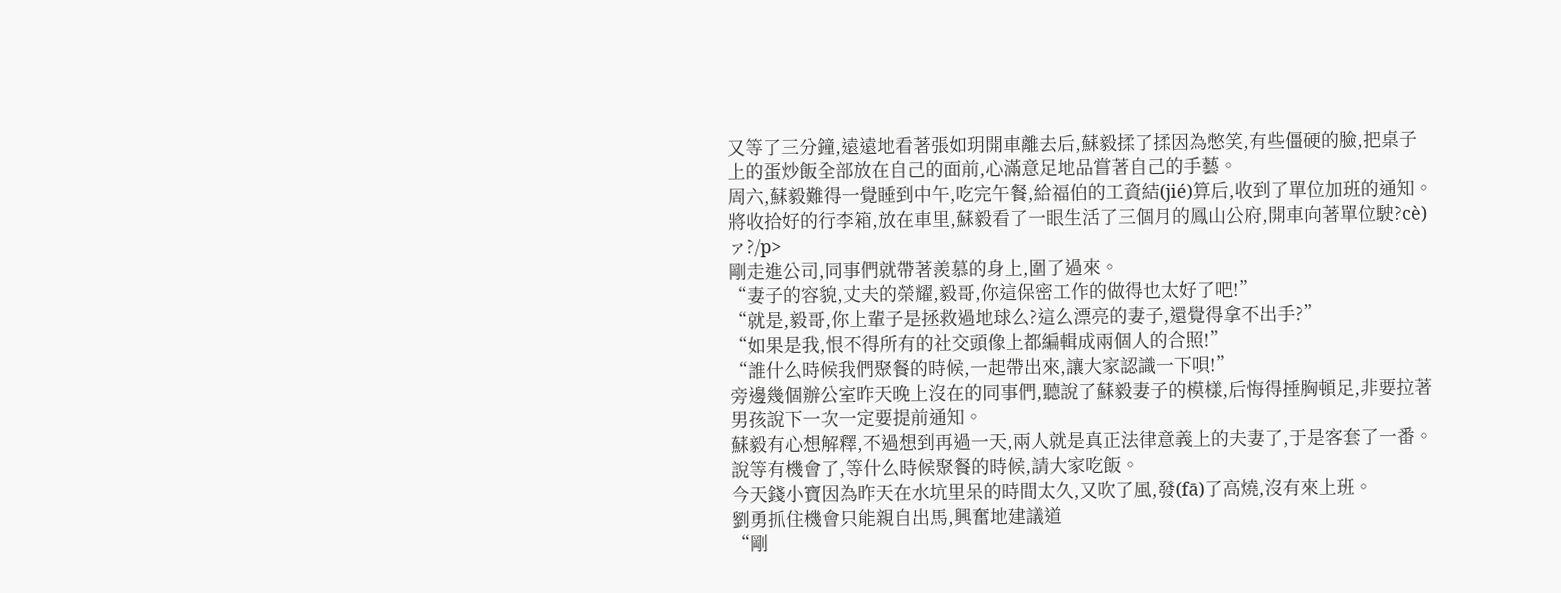又等了三分鐘,遠遠地看著張如玥開車離去后,蘇毅揉了揉因為憋笑,有些僵硬的臉,把桌子上的蛋炒飯全部放在自己的面前,心滿意足地品嘗著自己的手藝。
周六,蘇毅難得一覺睡到中午,吃完午餐,給福伯的工資結(jié)算后,收到了單位加班的通知。
將收拾好的行李箱,放在車里,蘇毅看了一眼生活了三個月的鳳山公府,開車向著單位駛?cè)ァ?/p>
剛走進公司,同事們就帶著羨慕的身上,圍了過來。
“妻子的容貌,丈夫的榮耀,毅哥,你這保密工作的做得也太好了吧!”
“就是,毅哥,你上輩子是拯救過地球么?這么漂亮的妻子,還覺得拿不出手?”
“如果是我,恨不得所有的社交頭像上都編輯成兩個人的合照!”
“誰什么時候我們聚餐的時候,一起帶出來,讓大家認識一下唄!”
旁邊幾個辦公室昨天晚上沒在的同事們,聽說了蘇毅妻子的模樣,后悔得捶胸頓足,非要拉著男孩說下一次一定要提前通知。
蘇毅有心想解釋,不過想到再過一天,兩人就是真正法律意義上的夫妻了,于是客套了一番。
說等有機會了,等什么時候聚餐的時候,請大家吃飯。
今天錢小寶因為昨天在水坑里呆的時間太久,又吹了風,發(fā)了高燒,沒有來上班。
劉勇抓住機會只能親自出馬,興奮地建議道
“剛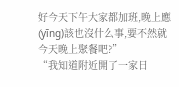好今天下午大家都加班,晚上應(yīng)該也沒什么事,要不然就今天晚上聚餐吧?”
“我知道附近開了一家日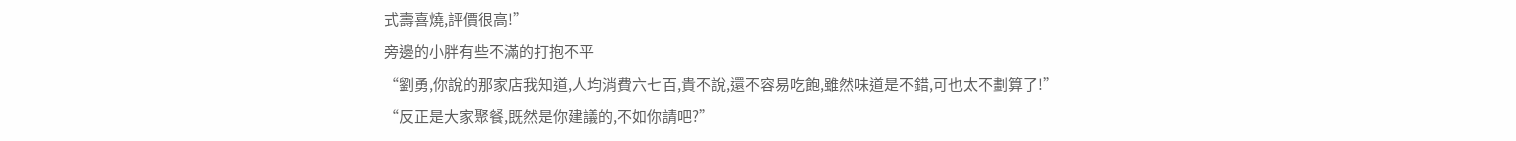式壽喜燒,評價很高!”
旁邊的小胖有些不滿的打抱不平
“劉勇,你說的那家店我知道,人均消費六七百,貴不說,還不容易吃飽,雖然味道是不錯,可也太不劃算了!”
“反正是大家聚餐,既然是你建議的,不如你請吧?”